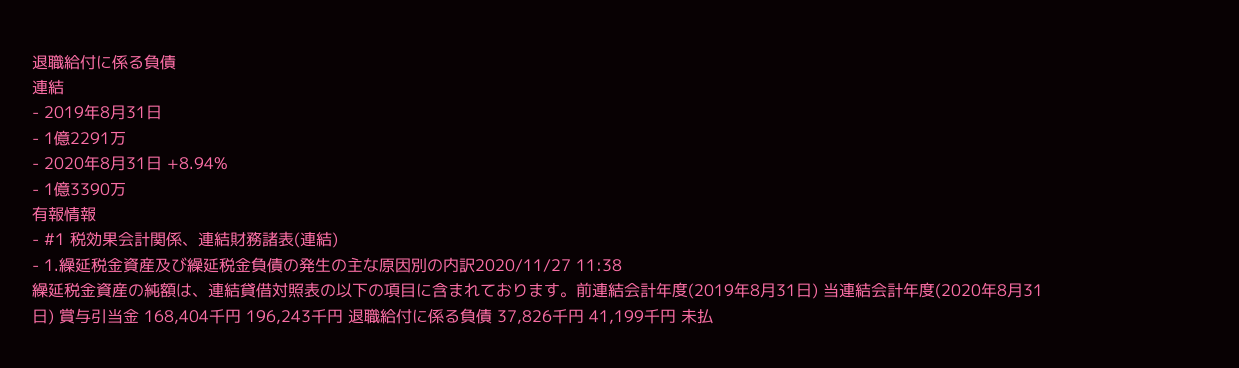退職給付に係る負債
連結
- 2019年8月31日
- 1億2291万
- 2020年8月31日 +8.94%
- 1億3390万
有報情報
- #1 税効果会計関係、連結財務諸表(連結)
- 1.繰延税金資産及び繰延税金負債の発生の主な原因別の内訳2020/11/27 11:38
繰延税金資産の純額は、連結貸借対照表の以下の項目に含まれております。前連結会計年度(2019年8月31日) 当連結会計年度(2020年8月31日) 賞与引当金 168,404千円 196,243千円 退職給付に係る負債 37,826千円 41,199千円 未払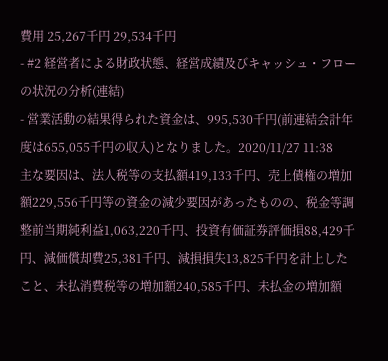費用 25,267千円 29,534千円
- #2 経営者による財政状態、経営成績及びキャッシュ・フローの状況の分析(連結)
- 営業活動の結果得られた資金は、995,530千円(前連結会計年度は655,055千円の収入)となりました。2020/11/27 11:38
主な要因は、法人税等の支払額419,133千円、売上債権の増加額229,556千円等の資金の減少要因があったものの、税金等調整前当期純利益1,063,220千円、投資有価証券評価損88,429千円、減価償却費25,381千円、減損損失13,825千円を計上したこと、未払消費税等の増加額240,585千円、未払金の増加額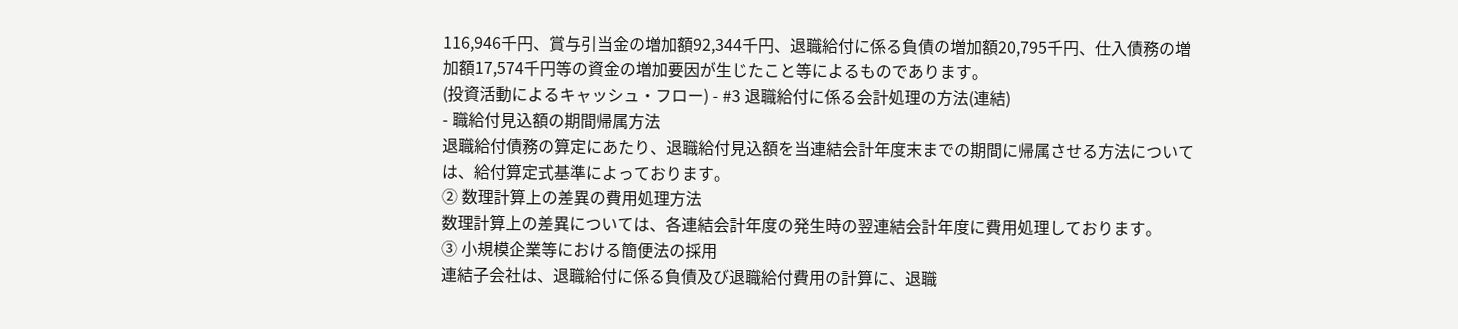116,946千円、賞与引当金の増加額92,344千円、退職給付に係る負債の増加額20,795千円、仕入債務の増加額17,574千円等の資金の増加要因が生じたこと等によるものであります。
(投資活動によるキャッシュ・フロー) - #3 退職給付に係る会計処理の方法(連結)
- 職給付見込額の期間帰属方法
退職給付債務の算定にあたり、退職給付見込額を当連結会計年度末までの期間に帰属させる方法については、給付算定式基準によっております。
② 数理計算上の差異の費用処理方法
数理計算上の差異については、各連結会計年度の発生時の翌連結会計年度に費用処理しております。
③ 小規模企業等における簡便法の採用
連結子会社は、退職給付に係る負債及び退職給付費用の計算に、退職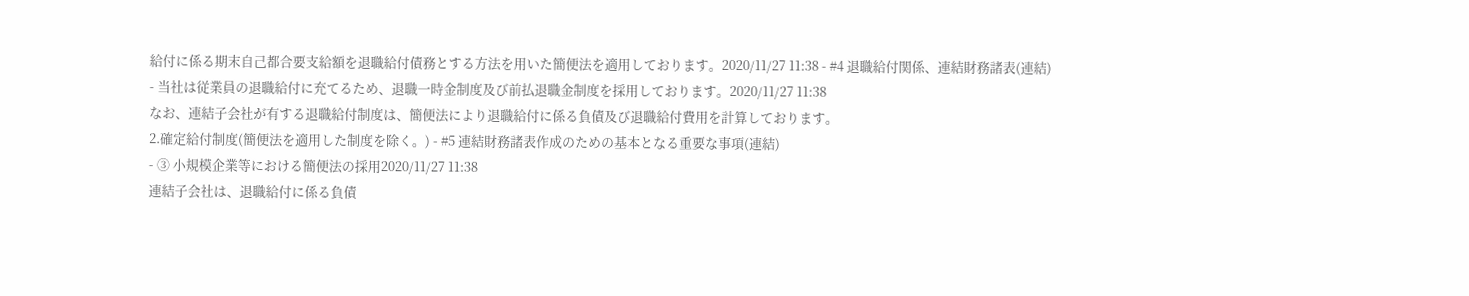給付に係る期末自己都合要支給額を退職給付債務とする方法を用いた簡便法を適用しております。2020/11/27 11:38 - #4 退職給付関係、連結財務諸表(連結)
- 当社は従業員の退職給付に充てるため、退職一時金制度及び前払退職金制度を採用しております。2020/11/27 11:38
なお、連結子会社が有する退職給付制度は、簡便法により退職給付に係る負債及び退職給付費用を計算しております。
2.確定給付制度(簡便法を適用した制度を除く。) - #5 連結財務諸表作成のための基本となる重要な事項(連結)
- ③ 小規模企業等における簡便法の採用2020/11/27 11:38
連結子会社は、退職給付に係る負債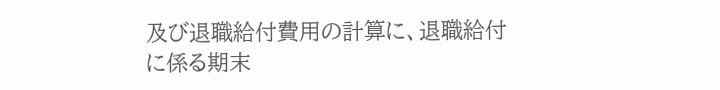及び退職給付費用の計算に、退職給付に係る期末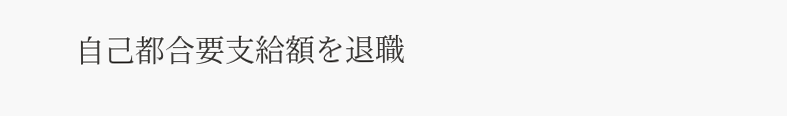自己都合要支給額を退職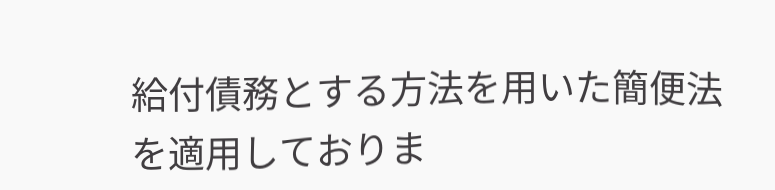給付債務とする方法を用いた簡便法を適用しておりま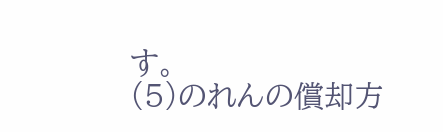す。
(5)のれんの償却方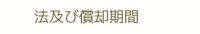法及び償却期間